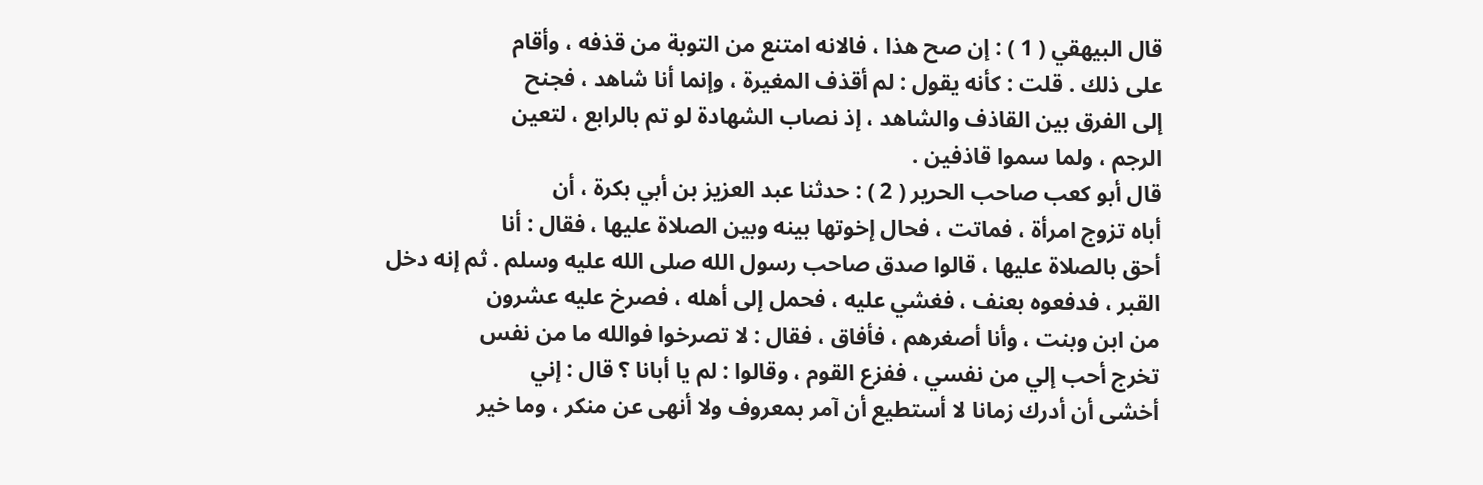قال البيهقي ( 1 ) : إن صح هذا ، فالانه امتنع من التوبة من قذفه ، وأقام
على ذلك . قلت : كأنه يقول : لم أقذف المغيرة ، وإنما أنا شاهد ، فجنح
إلى الفرق بين القاذف والشاهد ، إذ نصاب الشهادة لو تم بالرابع ، لتعين
الرجم ، ولما سموا قاذفين .
قال أبو كعب صاحب الحرير ( 2 ) : حدثنا عبد العزيز بن أبي بكرة ، أن
أباه تزوج امرأة ، فماتت ، فحال إخوتها بينه وبين الصلاة عليها ، فقال : أنا
أحق بالصلاة عليها ، قالوا صدق صاحب رسول الله صلى الله عليه وسلم . ثم إنه دخل
القبر ، فدفعوه بعنف ، فغشي عليه ، فحمل إلى أهله ، فصرخ عليه عشرون
من ابن وبنت ، وأنا أصغرهم ، فأفاق ، فقال : لا تصرخوا فوالله ما من نفس
تخرج أحب إلي من نفسي ، ففزع القوم ، وقالوا : لم يا أبانا ؟ قال : إني
أخشى أن أدرك زمانا لا أستطيع أن آمر بمعروف ولا أنهى عن منكر ، وما خير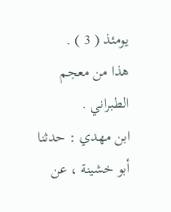يومئذ ( 3 ) .
هذا من معجم الطبراني .
ابن مهدي : حدثنا أبو خشينة ، عن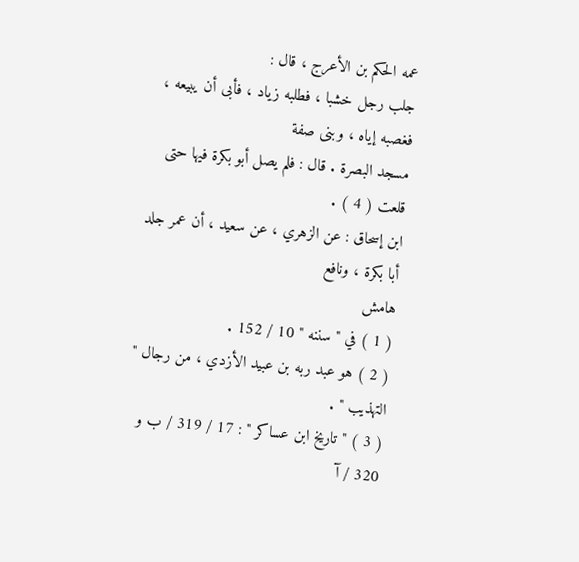عمه الحكم بن الأعرج ، قال :
جلب رجل خشبا ، فطلبه زياد ، فأبى أن يبيعه ، فغصبه إياه ، وبنى صفة
مسجد البصرة . قال : فلم يصل أبو بكرة فيها حتى قلعت ( 4 ) .
ابن إسحاق : عن الزهري ، عن سعيد ، أن عمر جلد أبا بكرة ، ونافع
هامش
( 1 ) في " سننه " 10 / 152 .
( 2 ) هو عبد ربه بن عبيد الأزدي ، من رجال " التهذيب " .
( 3 ) " تاريخ ابن عساكر " : 17 / 319 / ب و 320 / آ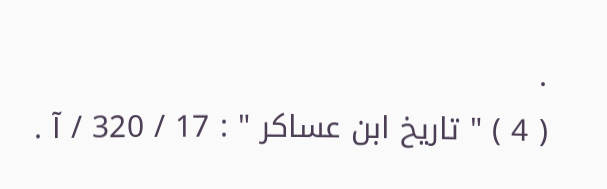.
( 4 ) " تاريخ ابن عساكر " : 17 / 320 / آ .